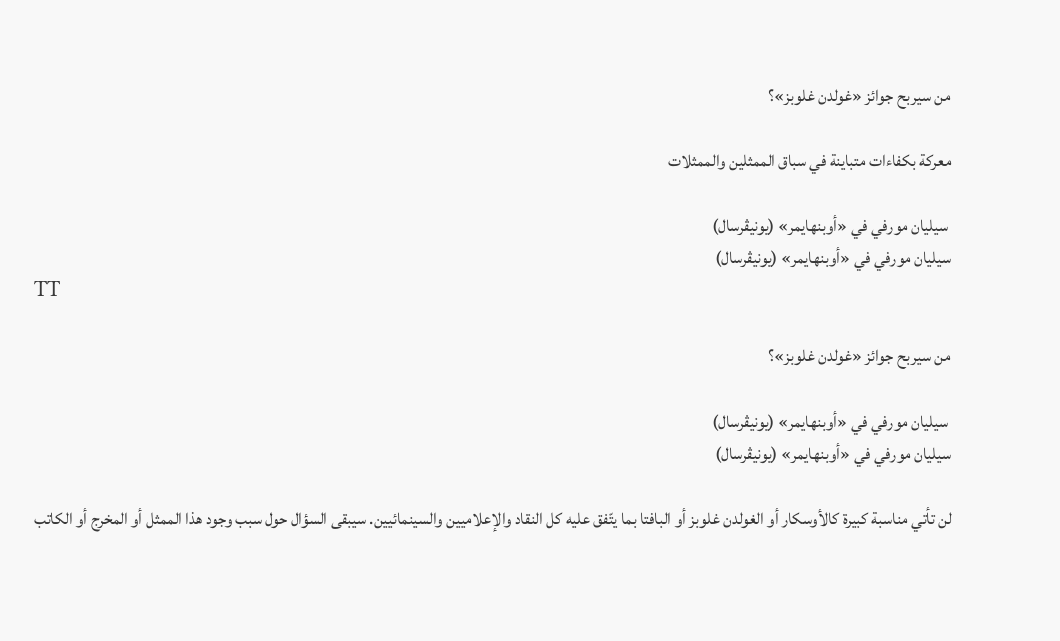من سيربح جوائز «غولدن غلوبز»؟

معركة بكفاءات متباينة في سباق الممثلين والممثلات

 سيليان مورفي في «أوبنهايمر» (يونيڤرسال)
سيليان مورفي في «أوبنهايمر» (يونيڤرسال)
TT

من سيربح جوائز «غولدن غلوبز»؟

 سيليان مورفي في «أوبنهايمر» (يونيڤرسال)
سيليان مورفي في «أوبنهايمر» (يونيڤرسال)

لن تأتي مناسبة كبيرة كالأوسكار أو الغولدن غلوبز أو البافتا بما يتّفق عليه كل النقاد والإعلاميين والسينمائيين. سيبقى السؤال حول سبب وجود هذا الممثل أو المخرج أو الكاتب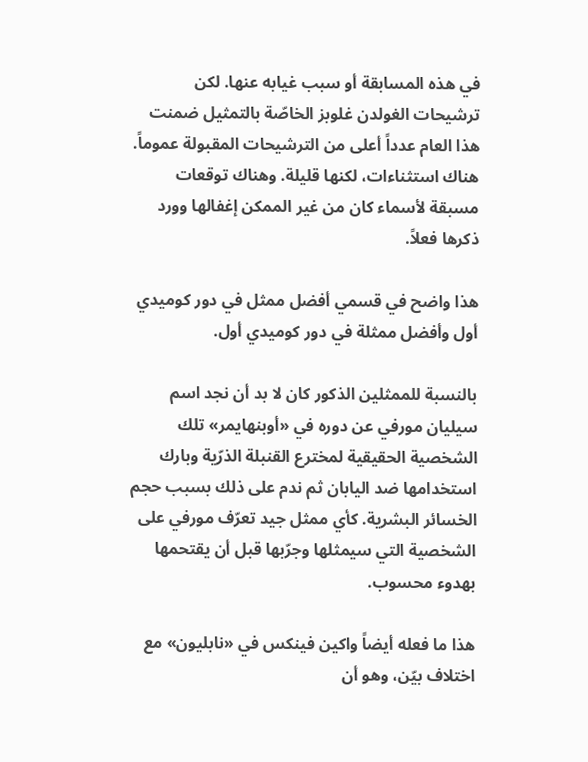في هذه المسابقة أو سبب غيابه عنها. لكن ترشيحات الغولدن غلوبز الخاصّة بالتمثيل ضمنت هذا العام عدداً أعلى من الترشيحات المقبولة عموماً. هناك استثناءات، لكنها قليلة. وهناك توقعات مسبقة لأسماء كان من غير الممكن إغفالها وورد ذكرها فعلاً.

هذا واضح في قسمي أفضل ممثل في دور كوميدي أول وأفضل ممثلة في دور كوميدي أول.

بالنسبة للممثلين الذكور كان لا بد أن نجد اسم سيليان مورفي عن دوره في «أوبنهايمر» تلك الشخصية الحقيقية لمخترع القنبلة الذرّية وبارك استخدامها ضد اليابان ثم ندم على ذلك بسبب حجم الخسائر البشرية. كأي ممثل جيد تعرّف مورفي على الشخصية التي سيمثلها وجرّبها قبل أن يقتحمها بهدوء محسوب.

هذا ما فعله أيضاً واكين فينكس في «نابليون» مع اختلاف بيّن، وهو أن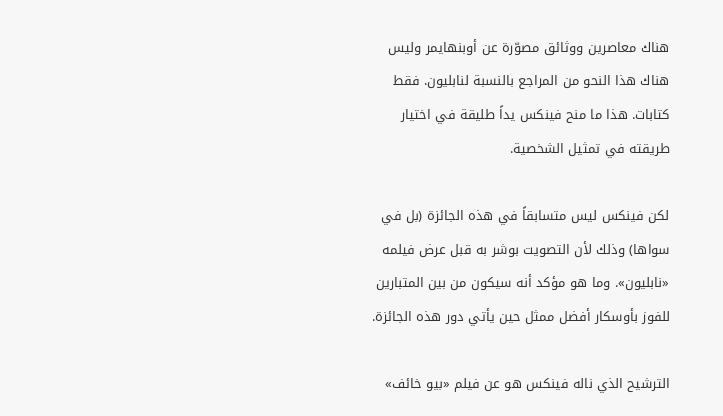هناك معاصرين ووثائق مصوّرة عن أوبنهايمر وليس هناك هذا النحو من المراجع بالنسبة لنابليون. فقط كتابات. هذا ما منح فينكس يداً طليقة في اختيار طريقته في تمثيل الشخصية.

لكن فينكس ليس متسابقاً في هذه الجائزة (بل في سواها) وذلك لأن التصويت بوشر به قبل عرض فيلمه «نابليون». وما هو مؤكد أنه سيكون من بين المتبارين للفوز بأوسكار أفضل ممثل حين يأتي دور هذه الجائزة.

الترشيح الذي ناله فينكس هو عن فيلم «بيو خائف»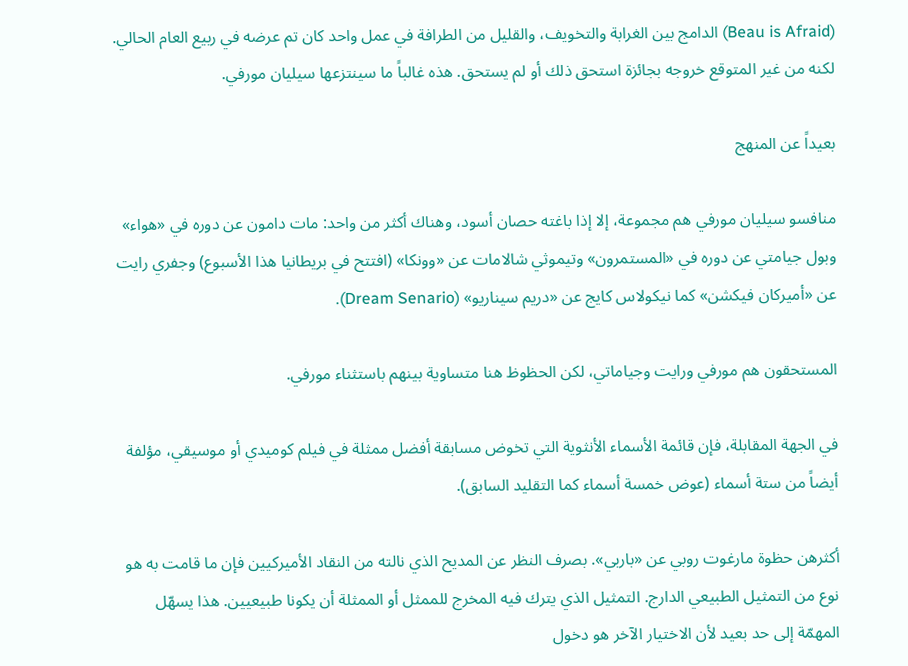(Beau is Afraid) الدامج بين الغرابة والتخويف، والقليل من الطرافة في عمل واحد كان تم عرضه في ربيع العام الحالي. لكنه من غير المتوقع خروجه بجائزة استحق ذلك أو لم يستحق. هذه غالباً ما سينتزعها سيليان مورفي.

بعيداً عن المنهج

منافسو سيليان مورفي هم مجموعة، إلا إذا باغته حصان أسود، وهناك أكثر من واحد: مات دامون عن دوره في «هواء» وبول جيامتي عن دوره في «المستمرون» وتيموثي شالامات عن «وونكا» (افتتح في بريطانيا هذا الأسبوع) وجفري رايت عن «أميركان فيكشن» كما نيكولاس كايج عن «دريم سيناريو» (Dream Senario).

المستحقون هم مورفي ورايت وجياماتي، لكن الحظوظ هنا متساوية بينهم باستثناء مورفي.

في الجهة المقابلة، فإن قائمة الأسماء الأنثوية التي تخوض مسابقة أفضل ممثلة في فيلم كوميدي أو موسيقي، مؤلفة أيضاً من ستة أسماء (عوض خمسة أسماء كما التقليد السابق).

أكثرهن حظوة مارغوت روبي عن «باربي». بصرف النظر عن المديح الذي نالته من النقاد الأميركيين فإن ما قامت به هو نوع من التمثيل الطبيعي الدارج. التمثيل الذي يترك فيه المخرج للممثل أو الممثلة أن يكونا طبيعيين. هذا يسهّل المهمّة إلى حد بعيد لأن الاختيار الآخر هو دخول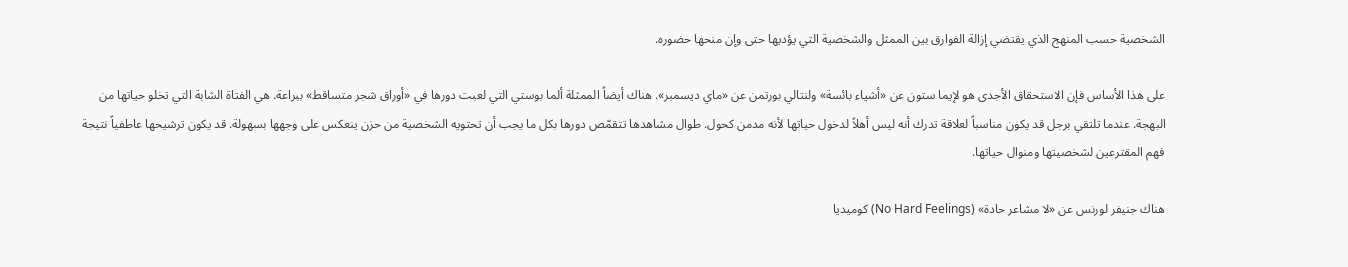الشخصية حسب المنهج الذي يقتضي إزالة الفوارق بين الممثل والشخصية التي يؤديها حتى وإن منحها حضوره.

على هذا الأساس فإن الاستحقاق الأجدى هو لإيما ستون عن «أشياء بائسة» ولنتالي بورتمن عن «ماي ديسمبر». هناك أيضاً الممثلة ألما بوستي التي لعبت دورها في «أوراق شجر متساقط» ببراعة. هي الفتاة الشابة التي تخلو حياتها من البهجة. عندما تلتقي برجل قد يكون مناسباً لعلاقة تدرك أنه ليس أهلاً لدخول حياتها لأنه مدمن كحول. طوال مشاهدها تتقمّص دورها بكل ما يجب أن تحتويه الشخصية من حزن ينعكس على وجهها بسهولة. قد يكون ترشيحها عاطفياً نتيجة فهم المقترعين لشخصيتها ومنوال حياتها.

هناك جنيفر لورنس عن «لا مشاعر حادة» (No Hard Feelings) كوميديا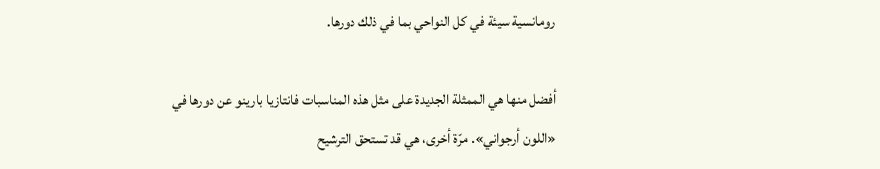رومانسية سيئة في كل النواحي بما في ذلك دورها.

أفضل منها هي الممثلة الجديدة على مثل هذه المناسبات فانتازيا بارينو عن دورها في «اللون أرجواني». مرّة أخرى، هي قد تستحق الترشيح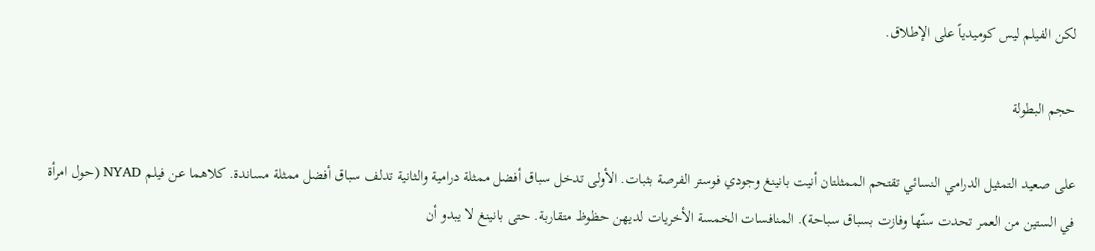لكن الفيلم ليس كوميدياً على الإطلاق.

حجم البطولة

على صعيد التمثيل الدرامي النسائي تقتحم الممثلتان أنيت بانينغ وجودي فوستر الفرصة بثبات. الأولى تدخل سباق أفضل ممثلة درامية والثانية تدلف سباق أفضل ممثلة مساندة. كلاهما عن فيلم NYAD (حول امرأة في الستين من العمر تحدت سنّها وفازت بسباق سباحة). المنافسات الخمسة الأخريات لديهن حظوظ متقاربة. حتى بانينغ لا يبدو أن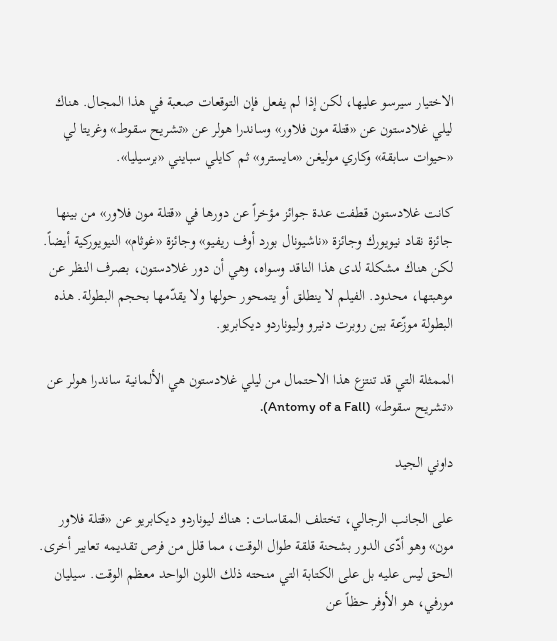الاختيار سيرسو عليها، لكن إذا لم يفعل فإن التوقعات صعبة في هذا المجال. هناك ليلي غلادستون عن «قتلة مون فلاور» وساندرا هولر عن «تشريح سقوط» وغريتا لي «حيوات سابقة» وكاري موليغن «مايسترو» ثم كايلي سبايني «برسيليا».

كانت غلادستون قطفت عدة جوائز مؤخراً عن دورها في «قتلة مون فلاور» من بينها جائزة نقاد نيويورك وجائزة «ناشيونال بورد أوف ريفيو» وجائزة «غوثام» النيويوركية أيضاً. لكن هناك مشكلة لدى هذا الناقد وسواه، وهي أن دور غلادستون، بصرف النظر عن موهبتها، محدود. الفيلم لا ينطلق أو يتمحور حولها ولا يقدّمها بحجم البطولة. هذه البطولة موزّعة بين روبرت دنيرو وليوناردو ديكابريو.

الممثلة التي قد تنتزع هذا الاحتمال من ليلي غلادستون هي الألمانية ساندرا هولر عن «تشريح سقوط» (Antomy of a Fall).

داوني الجيد

على الجانب الرجالي، تختلف المقاسات: هناك ليوناردو ديكابريو عن «قتلة فلاور مون» وهو أدّى الدور بشحنة قلقة طوال الوقت، مما قلل من فرص تقديمه تعابير أخرى. الحق ليس عليه بل على الكتابة التي منحته ذلك اللون الواحد معظم الوقت. سيليان مورفي، هو الأوفر حظاً عن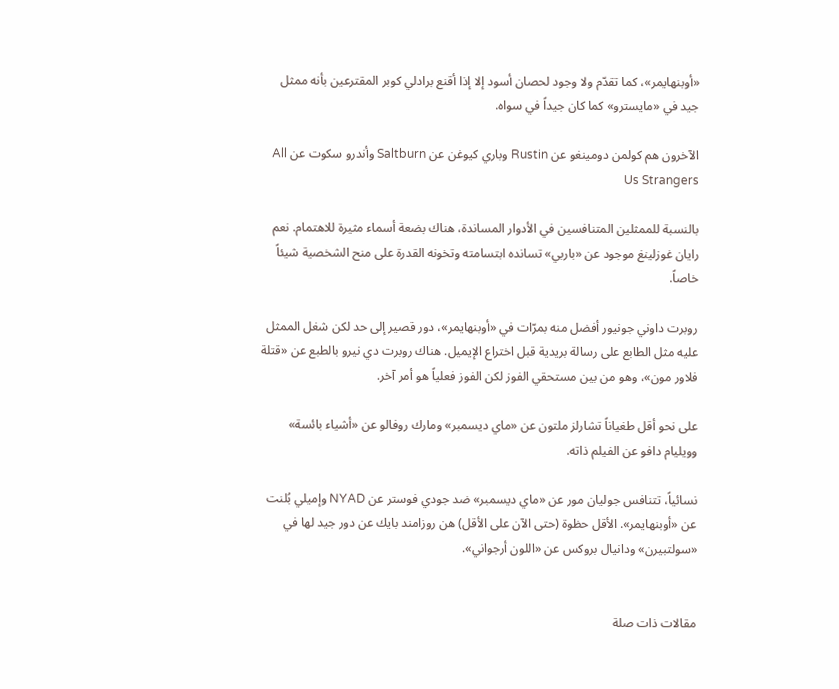«أوبنهايمر»، كما تقدّم ولا وجود لحصان أسود إلا إذا أقنع برادلي كوبر المقترعين بأنه ممثل جيد في «مايسترو» كما كان جيداً في سواه.

الآخرون هم كولمن دومينغو عن Rustin وباري كيوغن عن Saltburn وأندرو سكوت عن All Us Strangers

بالنسبة للممثلين المتنافسين في الأدوار المساندة، هناك بضعة أسماء مثيرة للاهتمام. نعم رايان غوزلينغ موجود عن «باربي» تسانده ابتسامته وتخونه القدرة على منح الشخصية شيئاً خاصاً.

روبرت داوني جونيور أفضل منه بمرّات في «أوبنهايمر»، دور قصير إلى حد لكن شغل الممثل عليه مثل الطابع على رسالة بريدية قبل اختراع الإيميل. هناك روبرت دي نيرو بالطبع عن «قتلة فلاور مون»، وهو من بين مستحقي الفوز لكن الفوز فعلياً هو أمر آخر.

على نحو أقل طغياناً تشارلز ملتون عن «ماي ديسمبر» ومارك روفالو عن «أشياء بائسة» وويليام دافو عن الفيلم ذاته.

نسائياً، تتنافس جوليان مور عن «ماي ديسمبر» ضد جودي فوستر عن NYAD وإميلي بُلنت عن «أوبنهايمر». الأقل حظوة (حتى الآن على الأقل) هن روزامند بايك عن دور جيد لها في «سولتبيرن» ودانيال بروكس عن «اللون أرجواني».


مقالات ذات صلة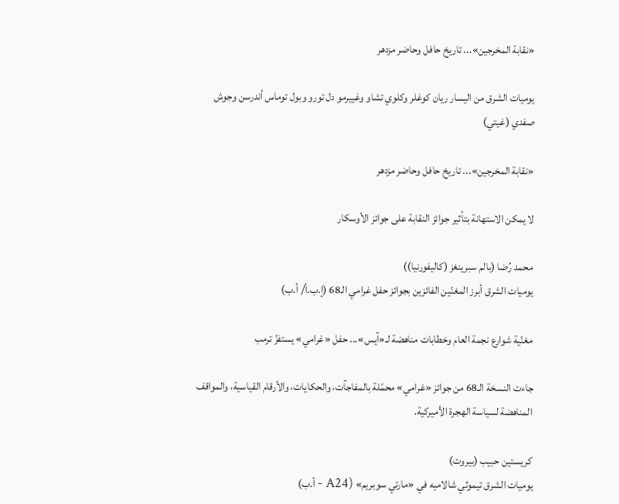«نقابة المخرجين»... تاريخ حافل وحاضر مزدهر

يوميات الشرق من اليسار ريان كوغلر وكلوي تشاو وغييرمو دل تورو وبول توماس أندرسن وجوش صفدي (غيتي)

«نقابة المخرجين»... تاريخ حافل وحاضر مزدهر

لا يمكن الاستهانة بتأثير جوائز النقابة على جوائز الأوسكار

محمد رُضا (بالم سبرينغز (كاليفورنيا))
يوميات الشرق أبرز المغنّين الفائزين بجوائز حفل غرامي الـ68 (إ.ب.أ/ أ.ب)

مغنّية شوارع نجمة العام وخطابات مناهضة لـ«آيس»... حفل «غرامي» يستفزّ ترمب

جاءت النسخة الـ68 من جوائز «غرامي» محمّلة بالمفاجآت، والحكايات، والأرقام القياسية، والمواقف المناهضة لسياسة الهجرة الأميركية.

كريستين حبيب (بيروت)
يوميات الشرق تيموثي شالاميه في «مارتي سوبريم» (A24 - أ.ب)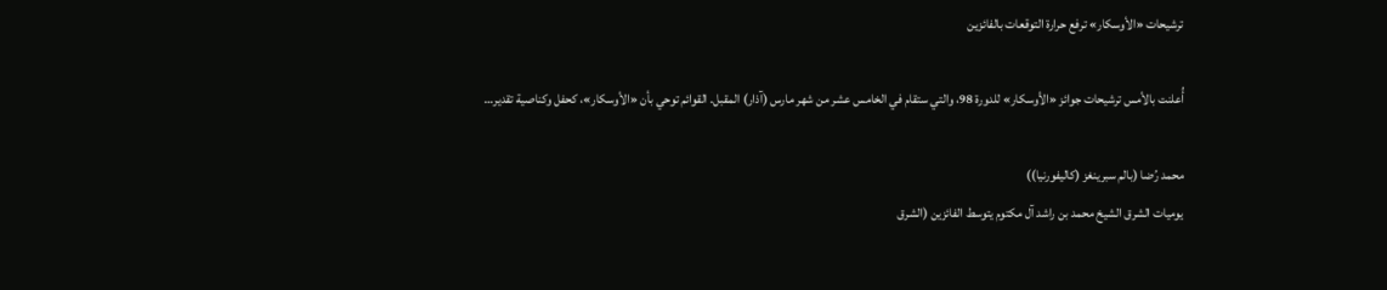ترشيحات «الأوسكار» ترفع حرارة التوقعات بالفائزين

أُعلنت بالأمس ترشيحات جوائز «الأوسكار» للدورة 98، والتي ستقام في الخامس عشر من شهر مارس (آذار) المقبل. القوائم توحي بأن «الأوسكار»، كحفل وكناصية تقدير…

محمد رُضا (بالم سبرينغز (كاليفورنيا))
يوميات الشرق الشيخ محمد بن راشد آل مكتوم يتوسط الفائزين (الشرق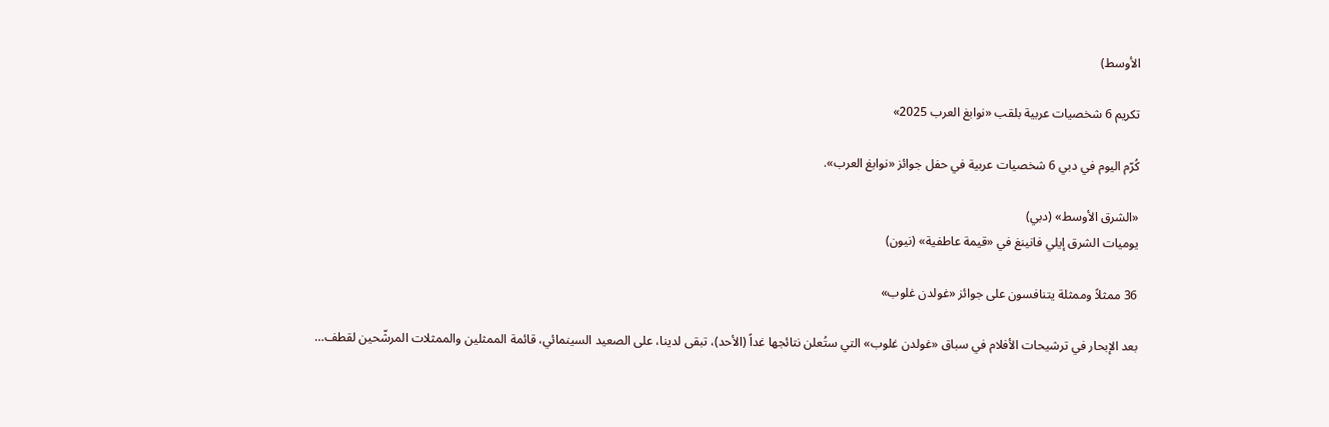الأوسط)

تكريم 6 شخصيات عربية بلقب «نوابغ العرب 2025»

كُرّم اليوم في دبي 6 شخصيات عربية في حفل جوائز «نوابغ العرب».

«الشرق الأوسط» (دبي)
يوميات الشرق إيلي فانينغ في «قيمة عاطفية» (نيون)

36 ممثلاً وممثلة يتنافسون على جوائز «غولدن غلوب»

بعد الإبحار في ترشيحات الأفلام في سباق «غولدن غلوب» التي ستُعلن نتائجها غداً (الأحد)، تبقى لدينا، على الصعيد السينمائي، قائمة الممثلين والممثلات المرشّحين لقطف…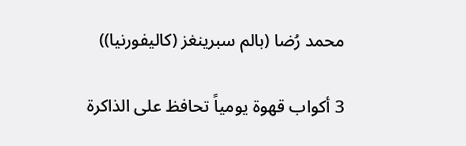محمد رُضا (بالم سبرينغز (كاليفورنيا))

3 أكواب قهوة يومياً تحافظ على الذاكرة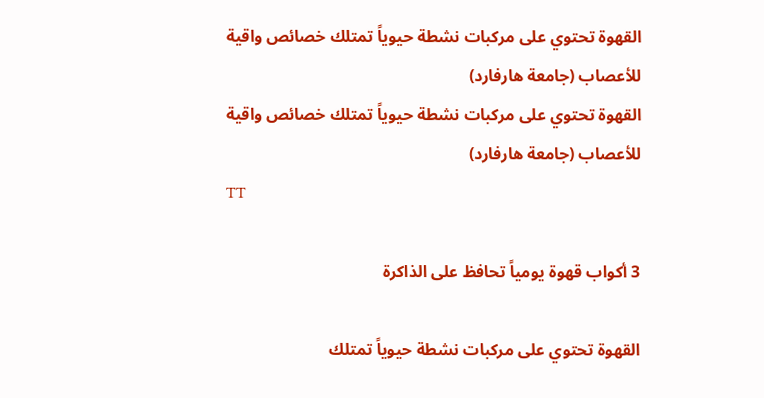القهوة تحتوي على مركبات نشطة حيوياً تمتلك خصائص واقية للأعصاب (جامعة هارفارد)
القهوة تحتوي على مركبات نشطة حيوياً تمتلك خصائص واقية للأعصاب (جامعة هارفارد)
TT

3 أكواب قهوة يومياً تحافظ على الذاكرة

القهوة تحتوي على مركبات نشطة حيوياً تمتلك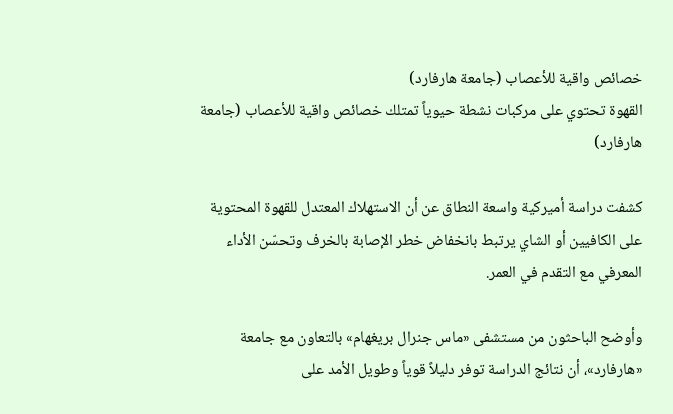خصائص واقية للأعصاب (جامعة هارفارد)
القهوة تحتوي على مركبات نشطة حيوياً تمتلك خصائص واقية للأعصاب (جامعة هارفارد)

كشفت دراسة أميركية واسعة النطاق عن أن الاستهلاك المعتدل للقهوة المحتوية على الكافيين أو الشاي يرتبط بانخفاض خطر الإصابة بالخرف وتحسّن الأداء المعرفي مع التقدم في العمر.

وأوضح الباحثون من مستشفى «ماس جنرال بريغهام» بالتعاون مع جامعة «هارفارد»، أن نتائج الدراسة توفر دليلاً قوياً وطويل الأمد على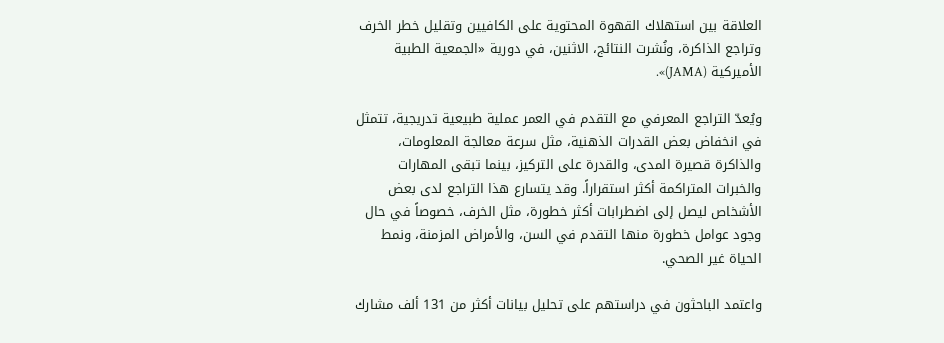العلاقة بين استهلاك القهوة المحتوية على الكافيين وتقليل خطر الخرف وتراجع الذاكرة، ونُشرت النتائج، الاثنين، في دورية «الجمعية الطبية الأميركية (JAMA)».

ويُعدّ التراجع المعرفي مع التقدم في العمر عملية طبيعية تدريجية، تتمثل في انخفاض بعض القدرات الذهنية، مثل سرعة معالجة المعلومات، والذاكرة قصيرة المدى، والقدرة على التركيز، بينما تبقى المهارات والخبرات المتراكمة أكثر استقراراً. وقد يتسارع هذا التراجع لدى بعض الأشخاص ليصل إلى اضطرابات أكثر خطورة، مثل الخرف، خصوصاً في حال وجود عوامل خطورة منها التقدم في السن، والأمراض المزمنة، ونمط الحياة غير الصحي.

واعتمد الباحثون في دراستهم على تحليل بيانات أكثر من 131 ألف مشارك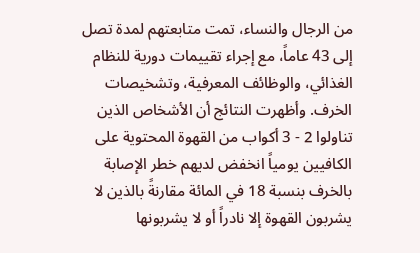من الرجال والنساء، تمت متابعتهم لمدة تصل إلى 43 عاماً، مع إجراء تقييمات دورية للنظام الغذائي، والوظائف المعرفية، وتشخيصات الخرف. وأظهرت النتائج أن الأشخاص الذين تناولوا 2 - 3 أكواب من القهوة المحتوية على الكافيين يومياً انخفض لديهم خطر الإصابة بالخرف بنسبة 18 في المائة مقارنةً بالذين لا يشربون القهوة إلا نادراً أو لا يشربونها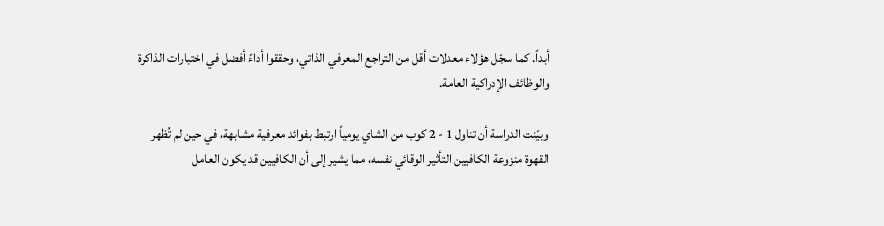أبداً. كما سجّل هؤلاء معدلات أقل من التراجع المعرفي الذاتي، وحققوا أداءً أفضل في اختبارات الذاكرة والوظائف الإدراكية العامة.

وبيّنت الدراسة أن تناول 1 - 2 كوب من الشاي يومياً ارتبط بفوائد معرفية مشابهة، في حين لم تُظهر القهوة منزوعة الكافيين التأثير الوقائي نفسه، مما يشير إلى أن الكافيين قد يكون العامل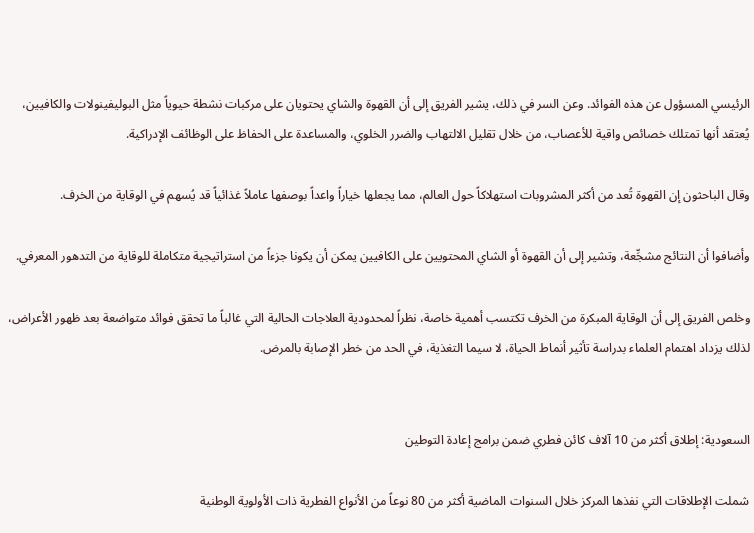الرئيسي المسؤول عن هذه الفوائد. وعن السر في ذلك، يشير الفريق إلى أن القهوة والشاي يحتويان على مركبات نشطة حيوياً مثل البوليفينولات والكافيين، يُعتقد أنها تمتلك خصائص واقية للأعصاب، من خلال تقليل الالتهاب والضرر الخلوي، والمساعدة على الحفاظ على الوظائف الإدراكية.

وقال الباحثون إن القهوة تُعد من أكثر المشروبات استهلاكاً حول العالم، مما يجعلها خياراً واعداً بوصفها عاملاً غذائياً قد يُسهم في الوقاية من الخرف.

وأضافوا أن النتائج مشجِّعة، وتشير إلى أن القهوة أو الشاي المحتويين على الكافيين يمكن أن يكونا جزءاً من استراتيجية متكاملة للوقاية من التدهور المعرفي.

وخلص الفريق إلى أن الوقاية المبكرة من الخرف تكتسب أهمية خاصة، نظراً لمحدودية العلاجات الحالية التي غالباً ما تحقق فوائد متواضعة بعد ظهور الأعراض، لذلك يزداد اهتمام العلماء بدراسة تأثير أنماط الحياة، لا سيما التغذية، في الحد من خطر الإصابة بالمرض.


السعودية: إطلاق أكثر من 10 آلاف كائن فطري ضمن برامج إعادة التوطين

شملت الإطلاقات التي نفذها المركز خلال السنوات الماضية أكثر من 80 نوعاً من الأنواع الفطرية ذات الأولوية الوطنية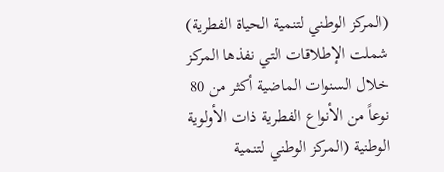(المركز الوطني لتنمية الحياة الفطرية)
شملت الإطلاقات التي نفذها المركز خلال السنوات الماضية أكثر من 80 نوعاً من الأنواع الفطرية ذات الأولوية الوطنية (المركز الوطني لتنمية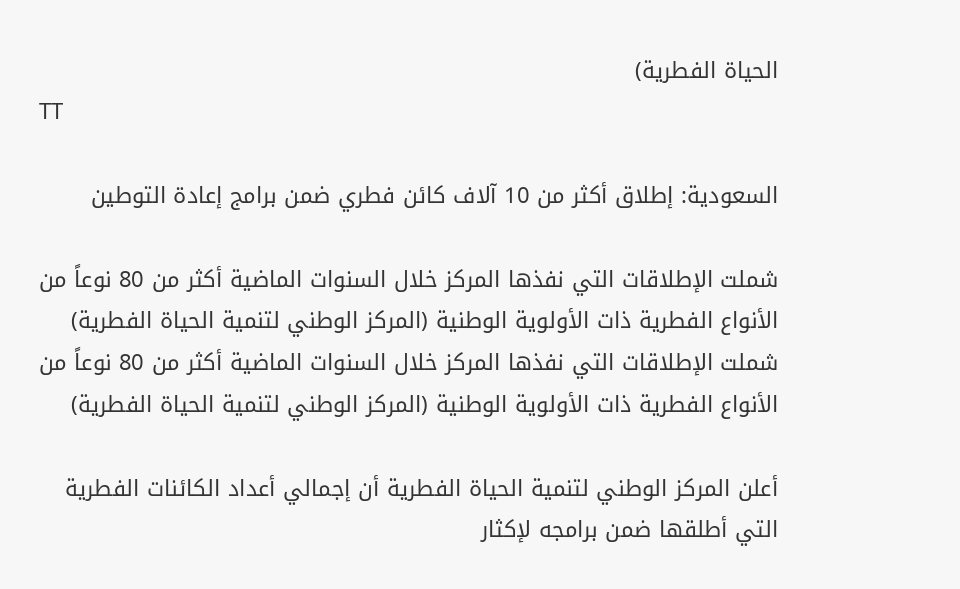الحياة الفطرية)
TT

السعودية: إطلاق أكثر من 10 آلاف كائن فطري ضمن برامج إعادة التوطين

شملت الإطلاقات التي نفذها المركز خلال السنوات الماضية أكثر من 80 نوعاً من الأنواع الفطرية ذات الأولوية الوطنية (المركز الوطني لتنمية الحياة الفطرية)
شملت الإطلاقات التي نفذها المركز خلال السنوات الماضية أكثر من 80 نوعاً من الأنواع الفطرية ذات الأولوية الوطنية (المركز الوطني لتنمية الحياة الفطرية)

أعلن المركز الوطني لتنمية الحياة الفطرية أن إجمالي أعداد الكائنات الفطرية التي أطلقها ضمن برامجه لإكثار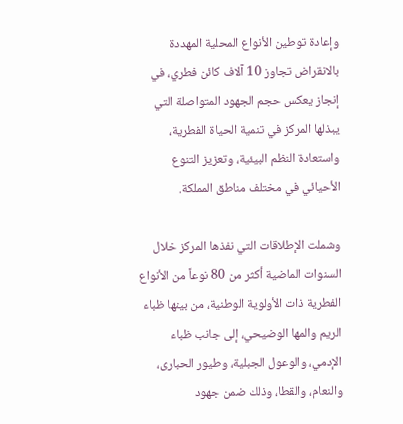وإعادة توطين الأنواع المحلية المهددة بالانقراض تجاوز 10 آلاف كائن فطري، في إنجاز يعكس حجم الجهود المتواصلة التي يبذلها المركز في تنمية الحياة الفطرية، واستعادة النظم البيئية، وتعزيز التنوع الأحيائي في مختلف مناطق المملكة.

وشملت الإطلاقات التي نفذها المركز خلال السنوات الماضية أكثر من 80 نوعاً من الأنواع الفطرية ذات الأولوية الوطنية، من بينها ظباء الريم والمها الوضيحي، إلى جانب ظباء الإدمي، والوعول الجبلية، وطيور الحبارى، والنعام، والقطا، وذلك ضمن جهود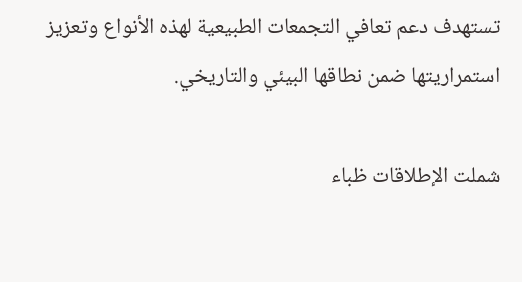تستهدف دعم تعافي التجمعات الطبيعية لهذه الأنواع وتعزيز استمراريتها ضمن نطاقها البيئي والتاريخي.

شملت الإطلاقات ظباء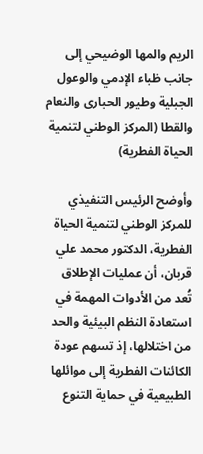الريم والمها الوضيحي إلى جانب ظباء الإدمي والوعول الجبلية وطيور الحبارى والنعام والقطا (المركز الوطني لتنمية الحياة الفطرية)

وأوضح الرئيس التنفيذي للمركز الوطني لتنمية الحياة الفطرية، الدكتور محمد علي قربان، أن عمليات الإطلاق تُعد من الأدوات المهمة في استعادة النظم البيئية والحد من اختلالها، إذ تسهم عودة الكائنات الفطرية إلى موائلها الطبيعية في حماية التنوع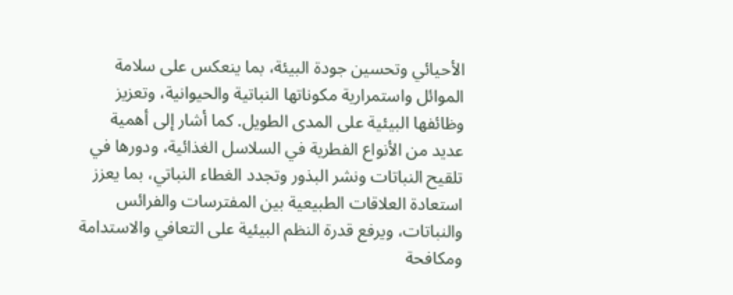الأحيائي وتحسين جودة البيئة، بما ينعكس على سلامة الموائل واستمرارية مكوناتها النباتية والحيوانية، وتعزيز وظائفها البيئية على المدى الطويل. كما أشار إلى أهمية عديد من الأنواع الفطرية في السلاسل الغذائية، ودورها في تلقيح النباتات ونشر البذور وتجدد الغطاء النباتي، بما يعزز استعادة العلاقات الطبيعية بين المفترسات والفرائس والنباتات، ويرفع قدرة النظم البيئية على التعافي والاستدامة ومكافحة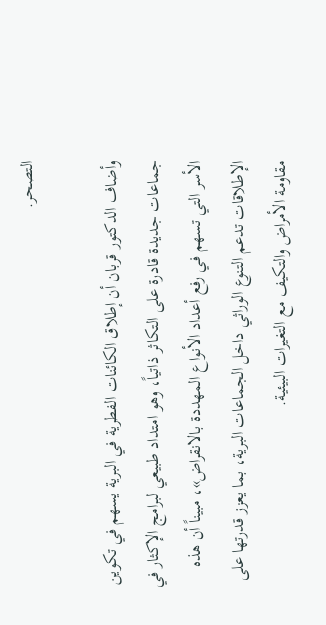التصحر.

وأضاف الدكتور قربان أن إطلاق الكائنات الفطرية في البرية يسهم في تكوين جماعات جديدة قادرة على التكاثر ذاتياً، وهو امتداد طبيعي لبرامج الإكثار في الأسر التي تسهم في رفع أعداد الأنواع المهددة بالانقراض»، مبيناً أن هذه الإطلاقات تدعم التنوع الوراثي داخل الجماعات البرية، بما يعزز قدرتها على مقاومة الأمراض والتكيف مع التغيرات البيئية.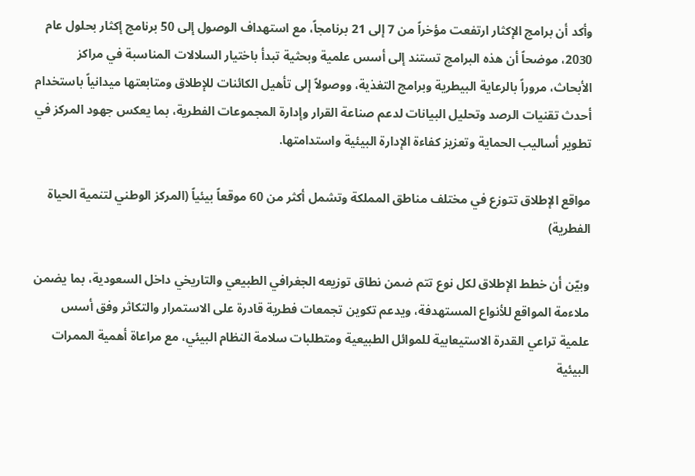وأكد أن برامج الإكثار ارتفعت مؤخراً من 7 إلى 21 برنامجاً، مع استهداف الوصول إلى 50 برنامج إكثار بحلول عام 2030، موضحاً أن هذه البرامج تستند إلى أسس علمية وبحثية تبدأ باختيار السلالات المناسبة في مراكز الأبحاث، مروراً بالرعاية البيطرية وبرامج التغذية، ووصولاً إلى تأهيل الكائنات للإطلاق ومتابعتها ميدانياً باستخدام أحدث تقنيات الرصد وتحليل البيانات لدعم صناعة القرار وإدارة المجموعات الفطرية، بما يعكس جهود المركز في تطوير أساليب الحماية وتعزيز كفاءة الإدارة البيئية واستدامتها.

مواقع الإطلاق تتوزع في مختلف مناطق المملكة وتشمل أكثر من 60 موقعاً بيئياً (المركز الوطني لتنمية الحياة الفطرية)

وبيّن أن خطط الإطلاق لكل نوع تتم ضمن نطاق توزيعه الجغرافي الطبيعي والتاريخي داخل السعودية، بما يضمن ملاءمة المواقع للأنواع المستهدفة، ويدعم تكوين تجمعات فطرية قادرة على الاستمرار والتكاثر وفق أسس علمية تراعي القدرة الاستيعابية للموائل الطبيعية ومتطلبات سلامة النظام البيئي، مع مراعاة أهمية الممرات البيئية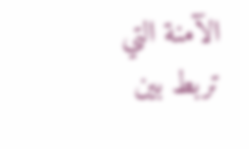الآمنة التي تربط بين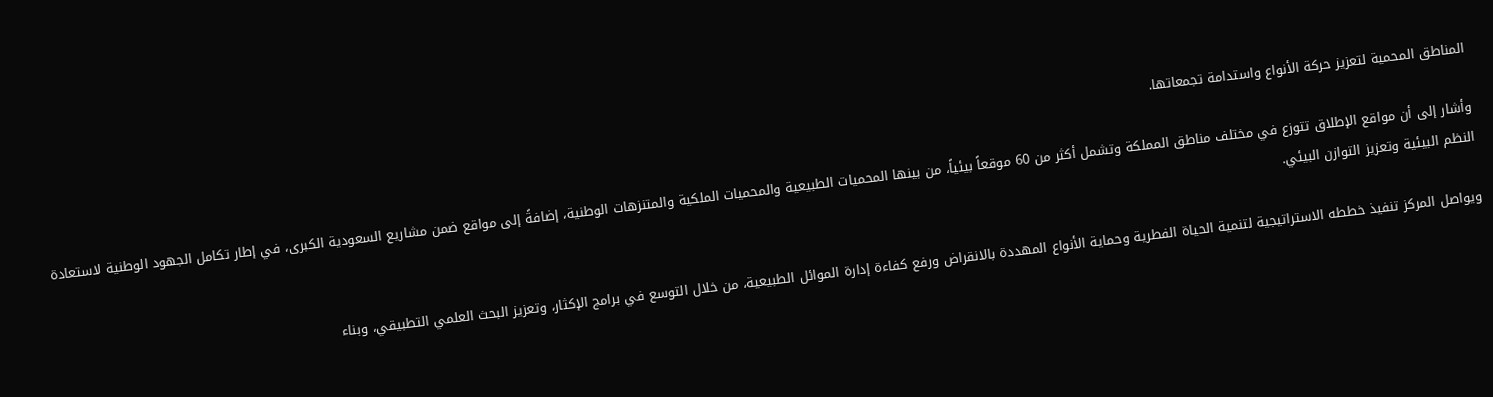المناطق المحمية لتعزيز حركة الأنواع واستدامة تجمعاتها.

وأشار إلى أن مواقع الإطلاق تتوزع في مختلف مناطق المملكة وتشمل أكثر من 60 موقعاً بيئياً، من بينها المحميات الطبيعية والمحميات الملكية والمتنزهات الوطنية، إضافةً إلى مواقع ضمن مشاريع السعودية الكبرى، في إطار تكامل الجهود الوطنية لاستعادة النظم البيئية وتعزيز التوازن البيئي.

ويواصل المركز تنفيذ خططه الاستراتيجية لتنمية الحياة الفطرية وحماية الأنواع المهددة بالانقراض ورفع كفاءة إدارة الموائل الطبيعية، من خلال التوسع في برامج الإكثار، وتعزيز البحث العلمي التطبيقي، وبناء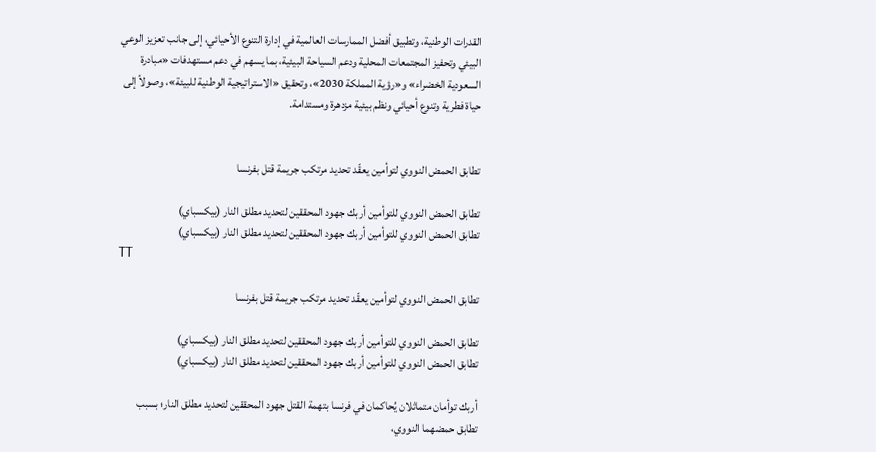القدرات الوطنية، وتطبيق أفضل الممارسات العالمية في إدارة التنوع الأحيائي، إلى جانب تعزيز الوعي البيئي وتحفيز المجتمعات المحلية ودعم السياحة البيئية، بما يسهم في دعم مستهدفات «مبادرة السعودية الخضراء» و«رؤية المملكة 2030»، وتحقيق «الاستراتيجية الوطنية للبيئة»، وصولاً إلى حياة فطرية وتنوع أحيائي ونظم بيئية مزدهرة ومستدامة.


تطابق الحمض النووي لتوأمين يعقّد تحديد مرتكب جريمة قتل بفرنسا

تطابق الحمض النووي للتوأمين أربك جهود المحققين لتحديد مطلق النار (بيكسباي)
تطابق الحمض النووي للتوأمين أربك جهود المحققين لتحديد مطلق النار (بيكسباي)
TT

تطابق الحمض النووي لتوأمين يعقّد تحديد مرتكب جريمة قتل بفرنسا

تطابق الحمض النووي للتوأمين أربك جهود المحققين لتحديد مطلق النار (بيكسباي)
تطابق الحمض النووي للتوأمين أربك جهود المحققين لتحديد مطلق النار (بيكسباي)

أربك توأمان متماثلان يُحاكمان في فرنسا بتهمة القتل جهود المحققين لتحديد مطلق النار؛ بسبب تطابق حمضهما النووي،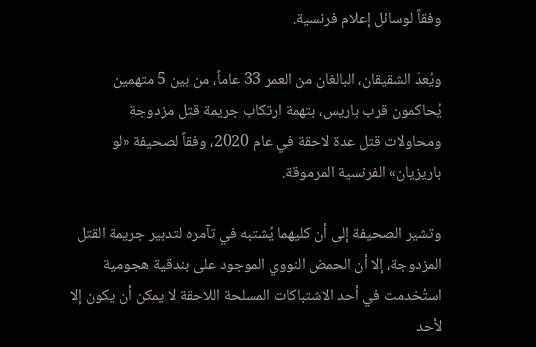وفقاً لوسائل إعلام فرنسية.

ويُعدّ الشقيقان، البالغان من العمر 33 عاماً، من بين 5 متهمين يُحاكمون قرب باريس، بتهمة ارتكاب جريمة قتل مزدوجة ومحاولات قتل عدة لاحقة في عام 2020، وفقاً لصحيفة «لو باريزيان» الفرنسية المرموقة.

وتشير الصحيفة إلى أن كليهما يُشتبه في تآمره لتدبير جريمة القتل المزدوجة، إلا أن الحمض النووي الموجود على بندقية هجومية استُخدمت في أحد الاشتباكات المسلحة اللاحقة لا يمكن أن يكون إلا لأحد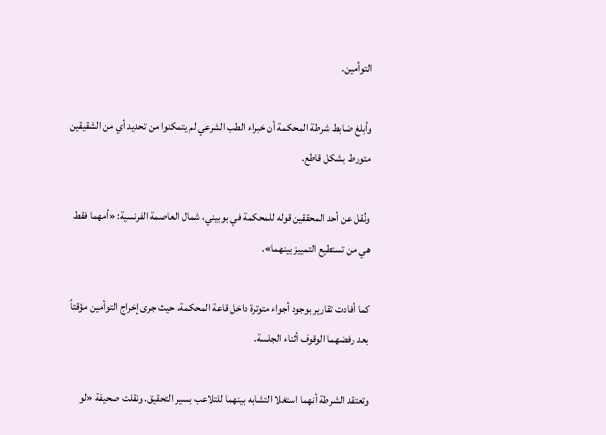التوأمين.

وأبلغ ضابط شرطة المحكمة أن خبراء الطب الشرعي لم يتمكنوا من تحديد أي من الشقيقين متورط بشكل قاطع.

ونُقل عن أحد المحققين قوله للمحكمة في بوبيني، شمال العاصمة الفرنسية: «أمهما فقط هي من تستطيع التمييز بينهما».

كما أفادت تقارير بوجود أجواء متوترة داخل قاعة المحكمة، حيث جرى إخراج التوأمين مؤقتاً بعد رفضهما الوقوف أثناء الجلسة.

وتعتقد الشرطة أنهما استغلا التشابه بينهما للتلاعب بسير التحقيق. ونقلت صحيفة «لو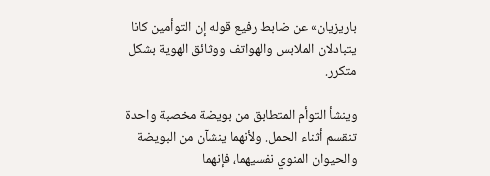باريزيان» عن ضابط رفيع قوله إن التوأمين كانا يتبادلان الملابس والهواتف ووثائق الهوية بشكل متكرر.

وينشأ التوأم المتطابق من بويضة مخصبة واحدة تنقسم أثناء الحمل. ولأنهما ينشآن من البويضة والحيوان المنوي نفسيهما، فإنهما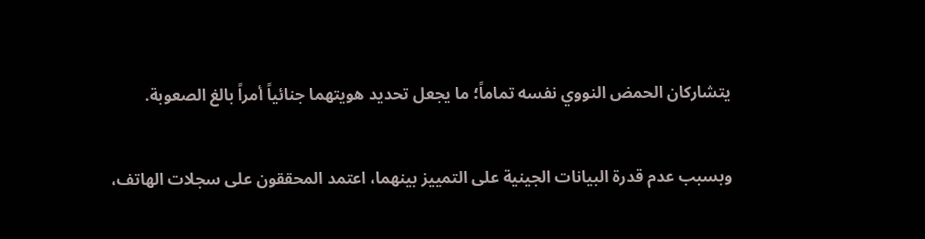يتشاركان الحمض النووي نفسه تماماً؛ ما يجعل تحديد هويتهما جنائياً أمراً بالغ الصعوبة.

وبسبب عدم قدرة البيانات الجينية على التمييز بينهما، اعتمد المحققون على سجلات الهاتف،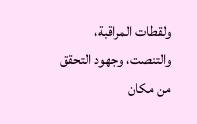ولقطات المراقبة، والتنصت، وجهود التحقق من مكان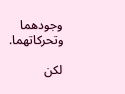وجودهما وتحركاتهما.

لكن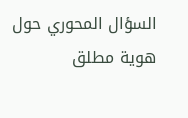السؤال المحوري حول هوية مطلق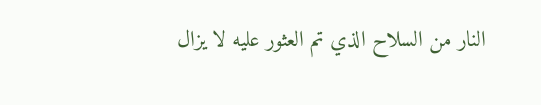النار من السلاح الذي تم العثور عليه لا يزال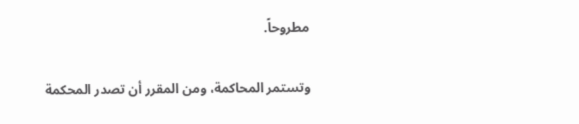مطروحاً.

وتستمر المحاكمة، ومن المقرر أن تصدر المحكمة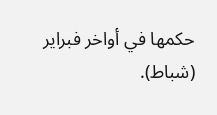حكمها في أواخر فبراير (شباط).